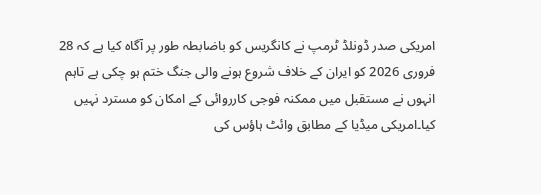امریکی صدر ڈونلڈ ٹرمپ نے کانگریس کو باضابطہ طور پر آگاہ کیا ہے کہ 28 فروری 2026 کو ایران کے خلاف شروع ہونے والی جنگ ختم ہو چکی ہے تاہم انہوں نے مستقبل میں ممکنہ فوجی کارروائی کے امکان کو مسترد نہیں کیا۔امریکی میڈیا کے مطابق وائٹ ہاؤس کی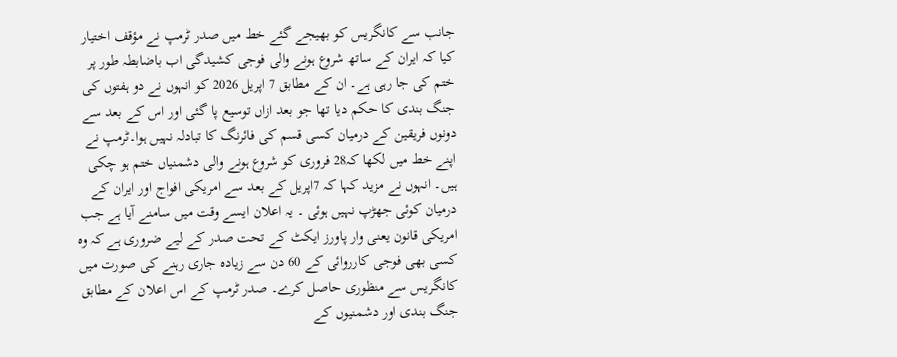جانب سے کانگریس کو بھیجے گئے خط میں صدر ٹرمپ نے مؤقف اختیار کیا کہ ایران کے ساتھ شروع ہونے والی فوجی کشیدگی اب باضابطہ طور پر ختم کی جا رہی ہے۔ ان کے مطابق 7 اپریل 2026 کو انہوں نے دو ہفتوں کی جنگ بندی کا حکم دیا تھا جو بعد ازاں توسیع پا گئی اور اس کے بعد سے دونوں فریقین کے درمیان کسی قسم کی فائرنگ کا تبادلہ نہیں ہوا۔ٹرمپ نے اپنے خط میں لکھا کہ28 فروری کو شروع ہونے والی دشمنیاں ختم ہو چکی ہیں۔ انہوں نے مزید کہا کہ 7اپریل کے بعد سے امریکی افواج اور ایران کے درمیان کوئی جھڑپ نہیں ہوئی ۔ یہ اعلان ایسے وقت میں سامنے آیا ہے جب امریکی قانون یعنی وار پاورز ایکٹ کے تحت صدر کے لیے ضروری ہے کہ وہ کسی بھی فوجی کارروائی کے 60 دن سے زیادہ جاری رہنے کی صورت میں کانگریس سے منظوری حاصل کرے۔ صدر ٹرمپ کے اس اعلان کے مطابق جنگ بندی اور دشمنیوں کے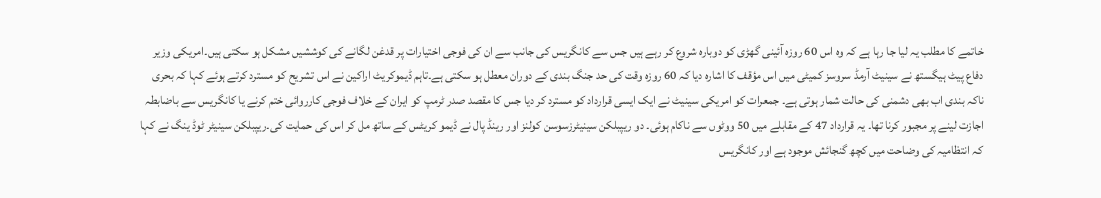خاتمے کا مطلب یہ لیا جا رہا ہے کہ وہ اس 60 روزہ آئینی گھڑی کو دوبارہ شروع کر رہے ہیں جس سے کانگریس کی جانب سے ان کی فوجی اختیارات پر قدغن لگانے کی کوششیں مشکل ہو سکتی ہیں۔امریکی وزیر دفاع پیٹ ہیگستھ نے سینیٹ آرمڈ سروسز کمیٹی میں اس مؤقف کا اشارہ دیا کہ 60 روزہ وقت کی حد جنگ بندی کے دوران معطل ہو سکتی ہے۔تاہم ڈیموکریٹ اراکین نے اس تشریح کو مسترد کرتے ہوئے کہا کہ بحری ناکہ بندی اب بھی دشمنی کی حالت شمار ہوتی ہے۔ جمعرات کو امریکی سینیٹ نے ایک ایسی قرارداد کو مسترد کر دیا جس کا مقصد صدر ٹرمپ کو ایران کے خلاف فوجی کارروائی ختم کرنے یا کانگریس سے باضابطہ اجازت لینے پر مجبور کرنا تھا۔ یہ قرارداد 47 کے مقابلے میں 50 ووٹوں سے ناکام ہوئی۔ دو ریپبلکن سینیٹرزسوسن کولنز اور رینڈ پال نے ڈیمو کریٹس کے ساتھ مل کر اس کی حمایت کی۔ریپبلکن سینیٹر ٹوڈ ینگ نے کہا کہ انتظامیہ کی وضاحت میں کچھ گنجائش موجود ہے اور کانگریس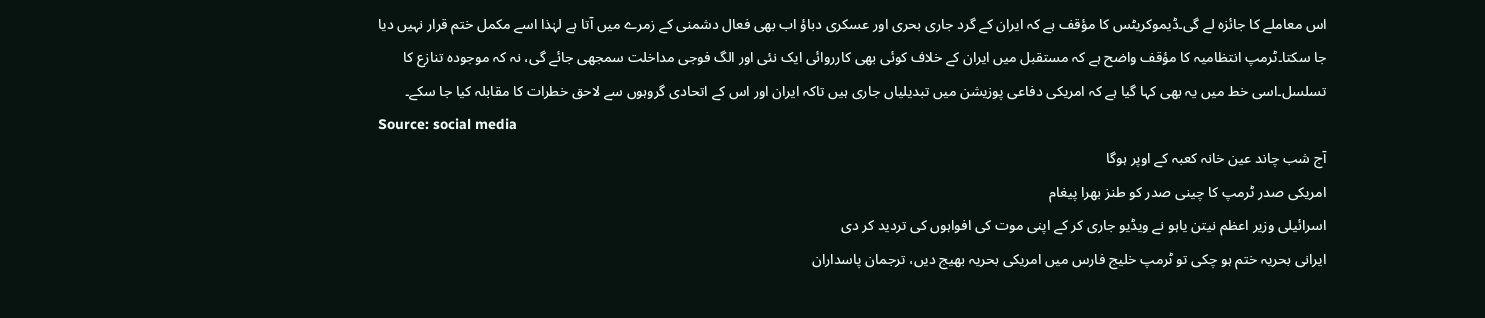اس معاملے کا جائزہ لے گی۔ڈیموکریٹس کا مؤقف ہے کہ ایران کے گرد جاری بحری اور عسکری دباؤ اب بھی فعال دشمنی کے زمرے میں آتا ہے لہٰذا اسے مکمل ختم قرار نہیں دیا جا سکتا۔ٹرمپ انتظامیہ کا مؤقف واضح ہے کہ مستقبل میں ایران کے خلاف کوئی بھی کارروائی ایک نئی اور الگ فوجی مداخلت سمجھی جائے گی، نہ کہ موجودہ تنازع کا تسلسل۔اسی خط میں یہ بھی کہا گیا ہے کہ امریکی دفاعی پوزیشن میں تبدیلیاں جاری ہیں تاکہ ایران اور اس کے اتحادی گروہوں سے لاحق خطرات کا مقابلہ کیا جا سکے۔
Source: social media
آج شب چاند عین خانہ کعبہ کے اوپر ہوگا
امریکی صدر ٹرمپ کا چینی صدر کو طنز بھرا پیغام
اسرائیلی وزیر اعظم نیتن یاہو نے ویڈیو جاری کر کے اپنی موت کی افواہوں کی تردید کر دی
ایرانی بحریہ ختم ہو چکی تو ٹرمپ خلیج فارس میں امریکی بحریہ بھیج دیں، ترجمان پاسداران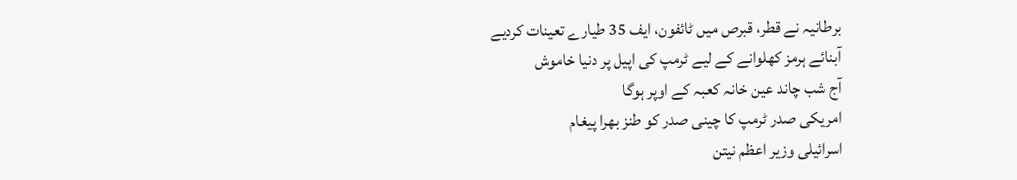برطانیہ نے قطر، قبرص میں ٹائفون، ایف 35 طیارے تعینات کردیے
آبنائے ہرمز کھلوانے کے لیے ٹرمپ کی اپیل پر دنیا خاموش
آج شب چاند عین خانہ کعبہ کے اوپر ہوگا
امریکی صدر ٹرمپ کا چینی صدر کو طنز بھرا پیغام
اسرائیلی وزیر اعظم نیتن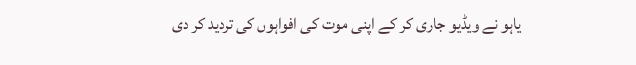یاہو نے ویڈیو جاری کر کے اپنی موت کی افواہوں کی تردید کر دی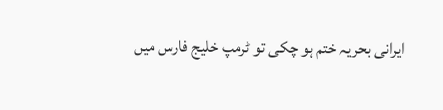ایرانی بحریہ ختم ہو چکی تو ٹرمپ خلیج فارس میں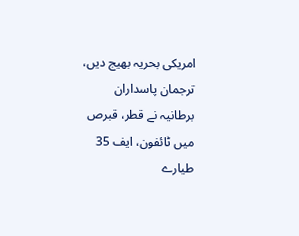امریکی بحریہ بھیج دیں، ترجمان پاسداران
برطانیہ نے قطر، قبرص میں ٹائفون، ایف 35 طیارے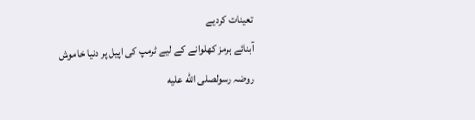تعینات کردیے
آبنائے ہرمز کھلوانے کے لیے ٹرمپ کی اپیل پر دنیا خاموش
روضہ رسولصلى الله عليه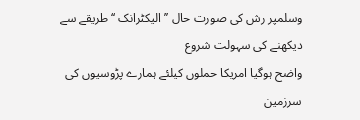وسلمپر رش کی صورت حال ’’ الیکٹرانک ‘‘ طریقے سے دیکھنے کی سہولت شروع
واضح ہوگیا امریکا حملوں کیلئے ہمارے پڑوسیوں کی سرزمین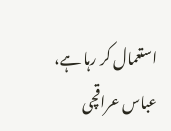استعمال کر رہا ہے، عباس عراقچی